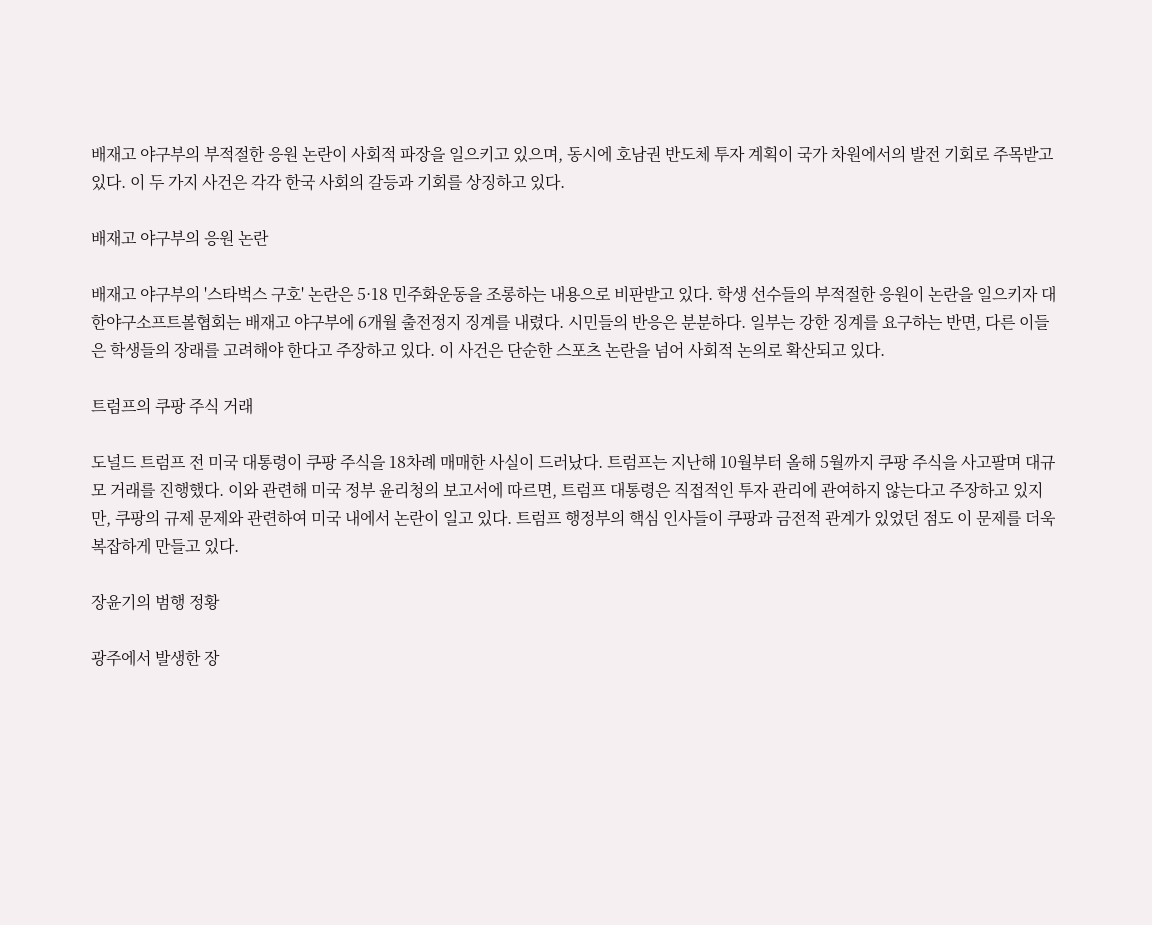배재고 야구부의 부적절한 응원 논란이 사회적 파장을 일으키고 있으며, 동시에 호남권 반도체 투자 계획이 국가 차원에서의 발전 기회로 주목받고 있다. 이 두 가지 사건은 각각 한국 사회의 갈등과 기회를 상징하고 있다.

배재고 야구부의 응원 논란

배재고 야구부의 '스타벅스 구호' 논란은 5·18 민주화운동을 조롱하는 내용으로 비판받고 있다. 학생 선수들의 부적절한 응원이 논란을 일으키자 대한야구소프트볼협회는 배재고 야구부에 6개월 출전정지 징계를 내렸다. 시민들의 반응은 분분하다. 일부는 강한 징계를 요구하는 반면, 다른 이들은 학생들의 장래를 고려해야 한다고 주장하고 있다. 이 사건은 단순한 스포츠 논란을 넘어 사회적 논의로 확산되고 있다.

트럼프의 쿠팡 주식 거래

도널드 트럼프 전 미국 대통령이 쿠팡 주식을 18차례 매매한 사실이 드러났다. 트럼프는 지난해 10월부터 올해 5월까지 쿠팡 주식을 사고팔며 대규모 거래를 진행했다. 이와 관련해 미국 정부 윤리청의 보고서에 따르면, 트럼프 대통령은 직접적인 투자 관리에 관여하지 않는다고 주장하고 있지만, 쿠팡의 규제 문제와 관련하여 미국 내에서 논란이 일고 있다. 트럼프 행정부의 핵심 인사들이 쿠팡과 금전적 관계가 있었던 점도 이 문제를 더욱 복잡하게 만들고 있다.

장윤기의 범행 정황

광주에서 발생한 장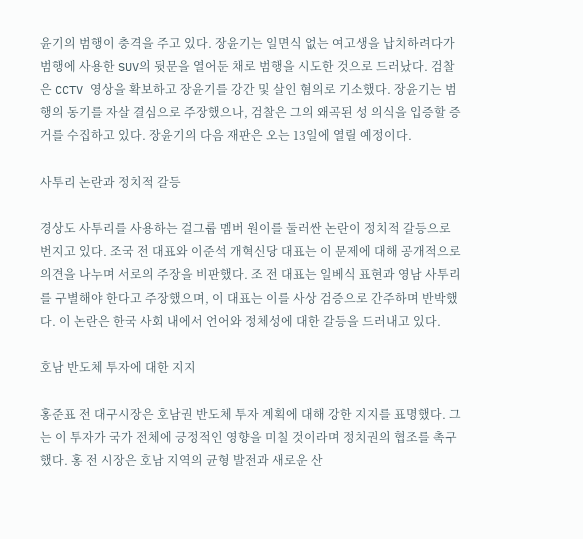윤기의 범행이 충격을 주고 있다. 장윤기는 일면식 없는 여고생을 납치하려다가 범행에 사용한 SUV의 뒷문을 열어둔 채로 범행을 시도한 것으로 드러났다. 검찰은 CCTV 영상을 확보하고 장윤기를 강간 및 살인 혐의로 기소했다. 장윤기는 범행의 동기를 자살 결심으로 주장했으나, 검찰은 그의 왜곡된 성 의식을 입증할 증거를 수집하고 있다. 장윤기의 다음 재판은 오는 13일에 열릴 예정이다.

사투리 논란과 정치적 갈등

경상도 사투리를 사용하는 걸그룹 멤버 원이를 둘러싼 논란이 정치적 갈등으로 번지고 있다. 조국 전 대표와 이준석 개혁신당 대표는 이 문제에 대해 공개적으로 의견을 나누며 서로의 주장을 비판했다. 조 전 대표는 일베식 표현과 영남 사투리를 구별해야 한다고 주장했으며, 이 대표는 이를 사상 검증으로 간주하며 반박했다. 이 논란은 한국 사회 내에서 언어와 정체성에 대한 갈등을 드러내고 있다.

호남 반도체 투자에 대한 지지

홍준표 전 대구시장은 호남권 반도체 투자 계획에 대해 강한 지지를 표명했다. 그는 이 투자가 국가 전체에 긍정적인 영향을 미칠 것이라며 정치권의 협조를 촉구했다. 홍 전 시장은 호남 지역의 균형 발전과 새로운 산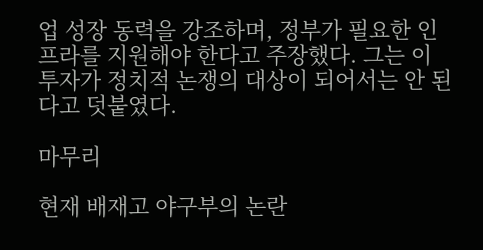업 성장 동력을 강조하며, 정부가 필요한 인프라를 지원해야 한다고 주장했다. 그는 이 투자가 정치적 논쟁의 대상이 되어서는 안 된다고 덧붙였다.

마무리

현재 배재고 야구부의 논란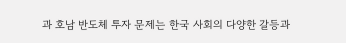과 호남 반도체 투자 문제는 한국 사회의 다양한 갈등과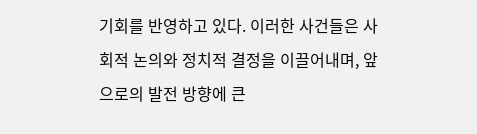기회를 반영하고 있다. 이러한 사건들은 사회적 논의와 정치적 결정을 이끌어내며, 앞으로의 발전 방향에 큰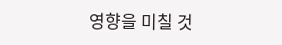영향을 미칠 것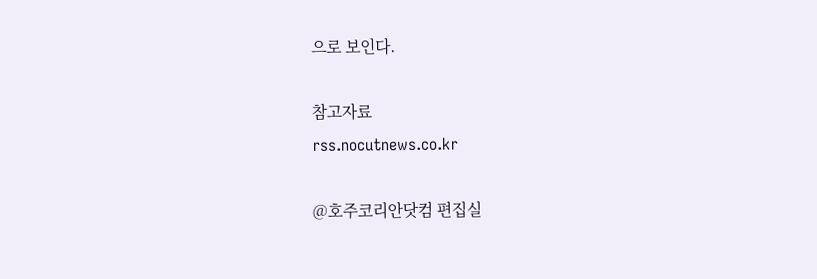으로 보인다.

참고자료
rss.nocutnews.co.kr

@호주코리안닷컴 편집실